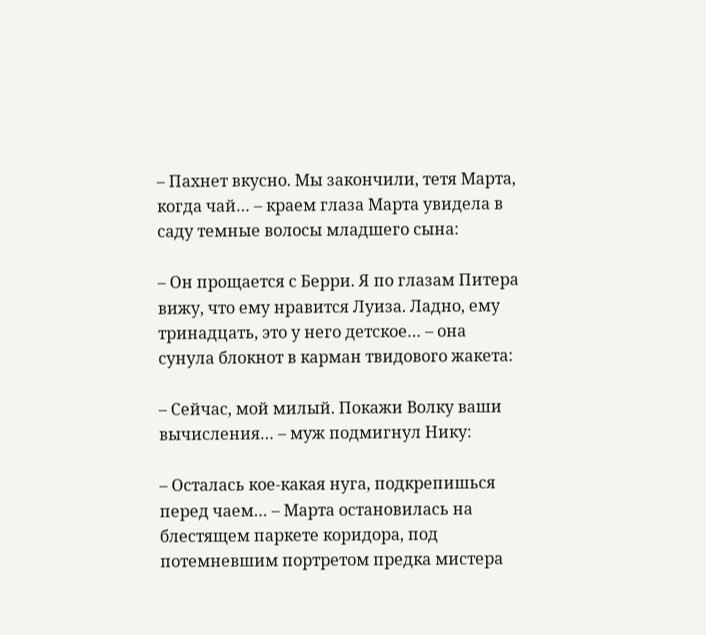– Пахнет вкусно. Мы закончили, тетя Марта, когда чай… – краем глаза Марта увидела в саду темные волосы младшего сына:

– Он прощается с Берри. Я по глазам Питера вижу, что ему нравится Луиза. Ладно, ему тринадцать, это у него детское… – она сунула блокнот в карман твидового жакета:

– Сейчас, мой милый. Покажи Волку ваши вычисления… – муж подмигнул Нику:

– Осталась кое-какая нуга, подкрепишься перед чаем… – Марта остановилась на блестящем паркете коридора, под потемневшим портретом предка мистера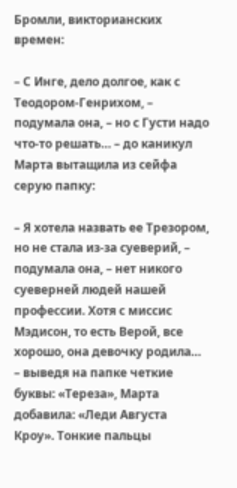Бромли, викторианских времен:

– С Инге, дело долгое, как с Теодором-Генрихом, – подумала она, – но с Густи надо что-то решать… – до каникул Марта вытащила из сейфа серую папку:

– Я хотела назвать ее Трезором, но не стала из-за суеверий, – подумала она, – нет никого суеверней людей нашей профессии. Хотя с миссис Мэдисон, то есть Верой, все хорошо, она девочку родила… – выведя на папке четкие буквы: «Тереза», Марта добавила: «Леди Августа Кроу». Тонкие пальцы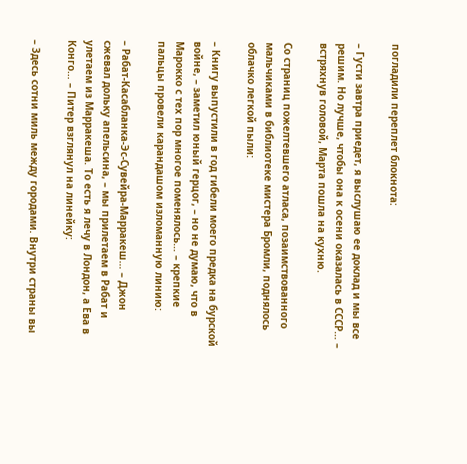погладили переплет блокнота:

– Густи завтра приедет, я выслушаю ее доклад и мы все решим. Но лучше, чтобы она к осени оказалась в СССР… – встряхнув головой, Марта пошла на кухню.

Со страниц пожелтевшего атласа, позаимствованного мальчиками в библиотеке мистера Бромли, поднялось облачко легкой пыли:

– Книгу выпустили в год гибели моего предка на бурской войне, – заметил юный герцог, – но не думаю, что в Марокко с тех пор многое поменялось… – крепкие пальцы провели карандашом изломанную линию:

– Рабат-Касабланка-Эс-Сувейра-Марракеш… – Джон сжевал дольку апельсина, – мы прилетаем в Рабат и улетаем из Марракеша. То есть я лечу в Лондон, а Ева в Конго… – Питер взглянул на линейку:

– Здесь сотни миль между городами. Внутри страны вы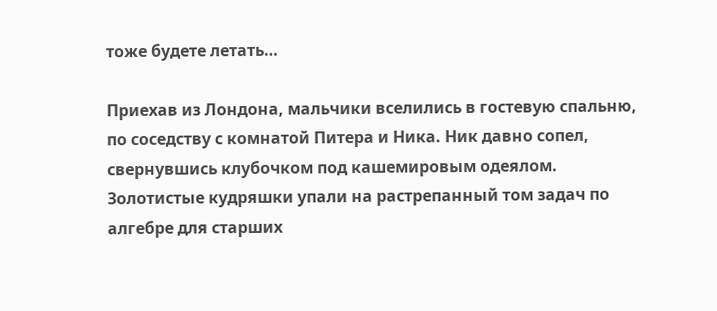тоже будете летать…

Приехав из Лондона, мальчики вселились в гостевую спальню, по соседству с комнатой Питера и Ника. Ник давно сопел, свернувшись клубочком под кашемировым одеялом. Золотистые кудряшки упали на растрепанный том задач по алгебре для старших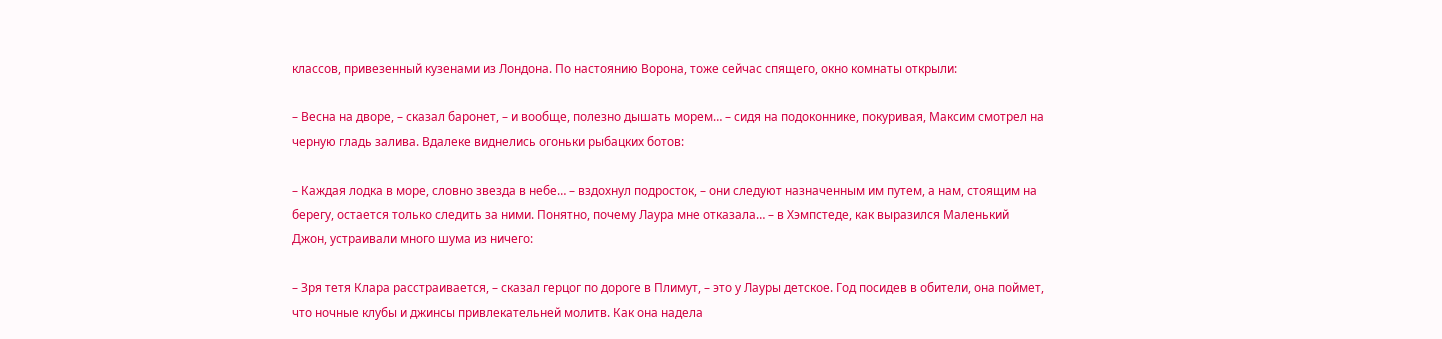классов, привезенный кузенами из Лондона. По настоянию Ворона, тоже сейчас спящего, окно комнаты открыли:

– Весна на дворе, – сказал баронет, – и вообще, полезно дышать морем… – сидя на подоконнике, покуривая, Максим смотрел на черную гладь залива. Вдалеке виднелись огоньки рыбацких ботов:

– Каждая лодка в море, словно звезда в небе… – вздохнул подросток, – они следуют назначенным им путем, а нам, стоящим на берегу, остается только следить за ними. Понятно, почему Лаура мне отказала… – в Хэмпстеде, как выразился Маленький Джон, устраивали много шума из ничего:

– Зря тетя Клара расстраивается, – сказал герцог по дороге в Плимут, – это у Лауры детское. Год посидев в обители, она поймет, что ночные клубы и джинсы привлекательней молитв. Как она надела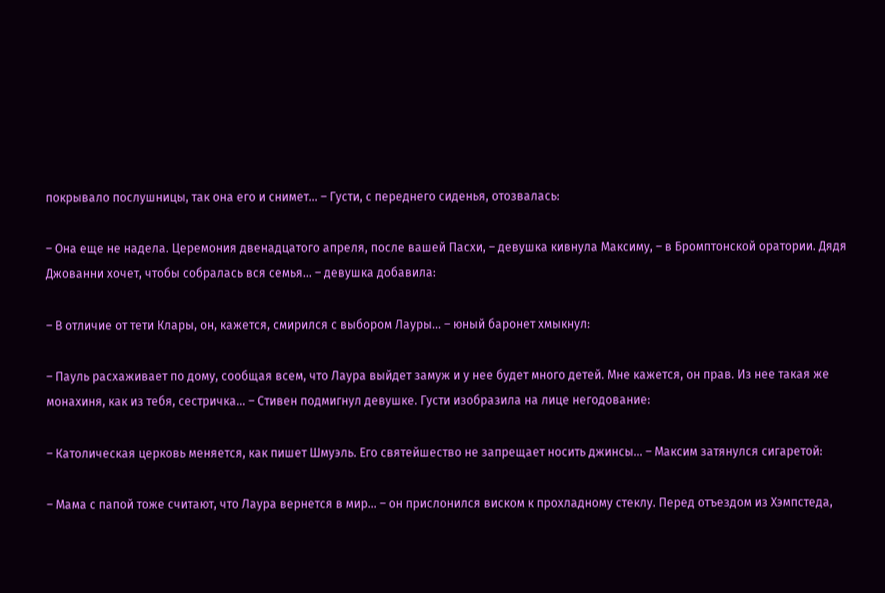покрывало послушницы, так она его и снимет… – Густи, с переднего сиденья, отозвалась:

– Она еще не надела. Церемония двенадцатого апреля, после вашей Пасхи, – девушка кивнула Максиму, – в Бромптонской оратории. Дядя Джованни хочет, чтобы собралась вся семья… – девушка добавила:

– В отличие от тети Клары, он, кажется, смирился с выбором Лауры… – юный баронет хмыкнул:

– Пауль расхаживает по дому, сообщая всем, что Лаура выйдет замуж и у нее будет много детей. Мне кажется, он прав. Из нее такая же монахиня, как из тебя, сестричка… – Стивен подмигнул девушке. Густи изобразила на лице негодование:

– Католическая церковь меняется, как пишет Шмуэль. Его святейшество не запрещает носить джинсы… – Максим затянулся сигаретой:

– Мама с папой тоже считают, что Лаура вернется в мир… – он прислонился виском к прохладному стеклу. Перед отъездом из Хэмпстеда,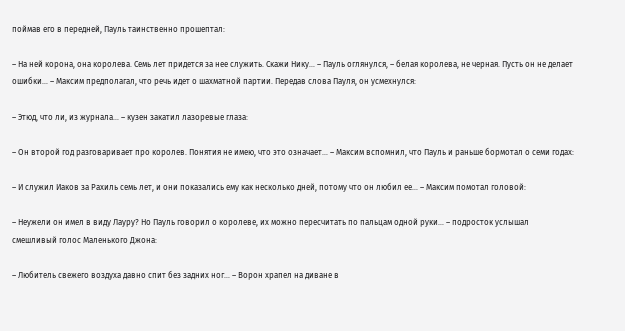поймав его в передней, Пауль таинственно прошептал:

– На ней корона, она королева. Семь лет придется за нее служить. Скажи Нику… – Пауль оглянулся, – белая королева, не черная. Пусть он не делает ошибки… – Максим предполагал, что речь идет о шахматной партии. Передав слова Пауля, он усмехнулся:

– Этюд, что ли, из журнала… – кузен закатил лазоревые глаза:

– Он второй год разговаривает про королев. Понятия не имею, что это означает… – Максим вспомнил, что Пауль и раньше бормотал о семи годах:

– И служил Иаков за Рахиль семь лет, и они показались ему как несколько дней, потому что он любил ее… – Максим помотал головой:

– Неужели он имел в виду Лауру? Но Пауль говорил о королеве, их можно пересчитать по пальцам одной руки… – подросток услышал смешливый голос Маленького Джона:

– Любитель свежего воздуха давно спит без задних ног… – Ворон храпел на диване в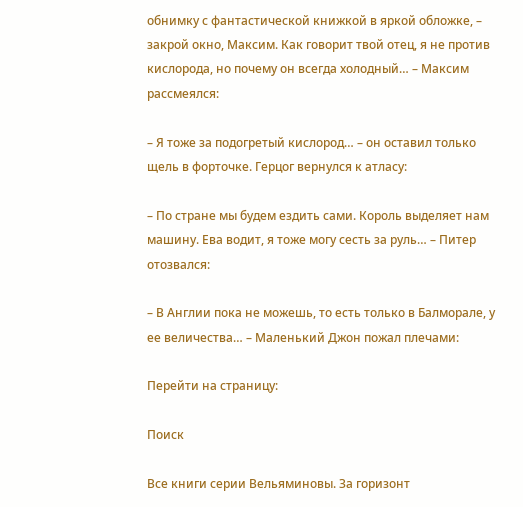обнимку с фантастической книжкой в яркой обложке, – закрой окно, Максим. Как говорит твой отец, я не против кислорода, но почему он всегда холодный… – Максим рассмеялся:

– Я тоже за подогретый кислород… – он оставил только щель в форточке. Герцог вернулся к атласу:

– По стране мы будем ездить сами. Король выделяет нам машину. Ева водит, я тоже могу сесть за руль… – Питер отозвался:

– В Англии пока не можешь, то есть только в Балморале, у ее величества… – Маленький Джон пожал плечами:

Перейти на страницу:

Поиск

Все книги серии Вельяминовы. За горизонт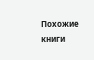Похожие книги